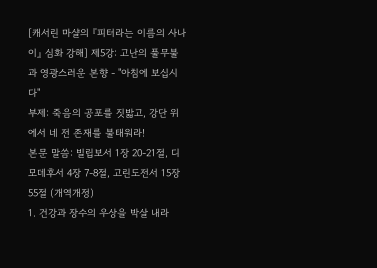[캐서린 마샬의 『피터라는 이름의 사나이』 심화 강해] 제5강: 고난의 풀무불과 영광스러운 본향 - "아침에 보십시다"
부제: 죽음의 공포를 짓밟고, 강단 위에서 네 전 존재를 불태워라!
본문 말씀: 빌립보서 1장 20-21절, 디모데후서 4장 7-8절, 고린도전서 15장 55절 (개역개정)
1. 건강과 장수의 우상을 박살 내라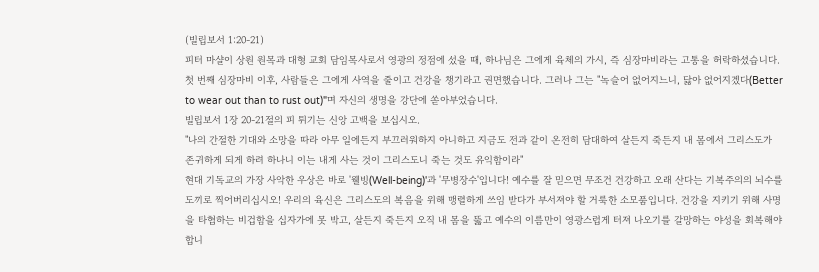(빌립보서 1:20-21)
피터 마샬이 상원 원목과 대형 교회 담임목사로서 영광의 정점에 섰을 때, 하나님은 그에게 육체의 가시, 즉 심장마비라는 고통을 허락하셨습니다. 첫 번째 심장마비 이후, 사람들은 그에게 사역을 줄이고 건강을 챙기라고 권면했습니다. 그러나 그는 "녹슬어 없어지느니, 닳아 없어지겠다(Better to wear out than to rust out)"며 자신의 생명을 강단에 쏟아부었습니다.
빌립보서 1장 20-21절의 피 튀기는 신앙 고백을 보십시오.
"나의 간절한 기대와 소망을 따라 아무 일에든지 부끄러워하지 아니하고 지금도 전과 같이 온전히 담대하여 살든지 죽든지 내 몸에서 그리스도가 존귀하게 되게 하려 하나니 이는 내게 사는 것이 그리스도니 죽는 것도 유익함이라"
현대 기독교의 가장 사악한 우상은 바로 '웰빙(Well-being)'과 '무병장수'입니다! 예수를 잘 믿으면 무조건 건강하고 오래 산다는 기복주의의 뇌수를 도끼로 찍어버리십시오! 우리의 육신은 그리스도의 복음을 위해 맹렬하게 쓰임 받다가 부서져야 할 거룩한 소모품입니다. 건강을 지키기 위해 사명을 타협하는 비겁함을 십자가에 못 박고, 살든지 죽든지 오직 내 몸을 뚫고 예수의 이름만이 영광스럽게 터져 나오기를 갈망하는 야성을 회복해야 합니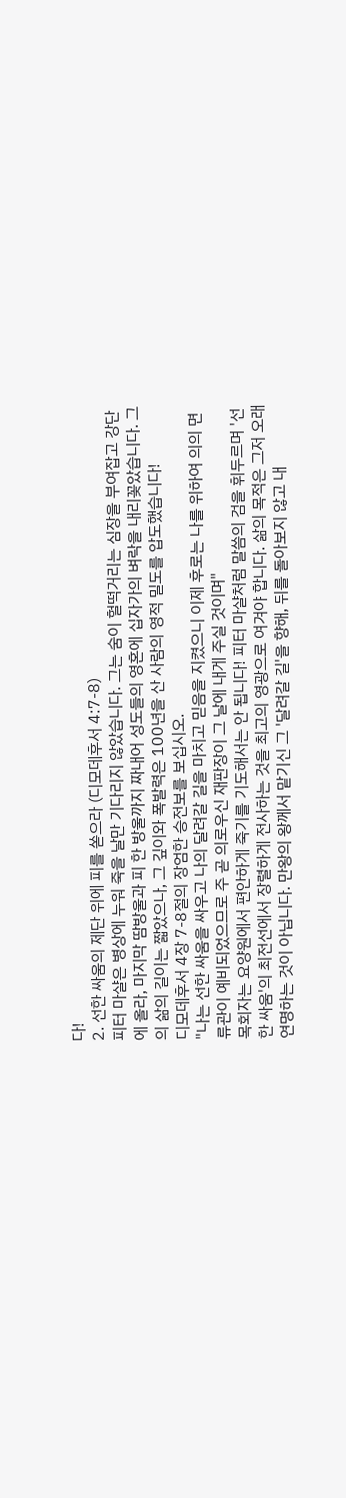다!
2. 선한 싸움의 제단 위에 피를 쏟으라 (디모데후서 4:7-8)
피터 마샬은 병상에 누워 죽을 날만 기다리지 않았습니다. 그는 숨이 헐떡거리는 심장을 부여잡고 강단에 올라, 마지막 땀방울과 피 한 방울까지 짜내어 성도들의 영혼에 십자가의 벼락을 내리꽂았습니다. 그의 삶의 길이는 짧았으나, 그 깊이와 폭발력은 100년을 산 사람의 영적 밀도를 압도했습니다!
디모데후서 4장 7-8절의 장엄한 승전보를 보십시오.
"나는 선한 싸움을 싸우고 나의 달려갈 길을 마치고 믿음을 지켰으니 이제 후로는 나를 위하여 의의 면류관이 예비되었으므로 주 곧 의로우신 재판장이 그 날에 내게 주실 것이며"
목회자는 요양원에서 편안하게 죽기를 기도해서는 안 됩니다! 피터 마샬처럼 말씀의 검을 휘두르며 '선한 싸움'의 최전선에서 장렬하게 전사하는 것을 최고의 영광으로 여겨야 합니다. 삶의 목적은 그저 오래 연명하는 것이 아닙니다. 만왕의 왕께서 맡기신 그 '달려갈 길'을 향해, 뒤를 돌아보지 않고 내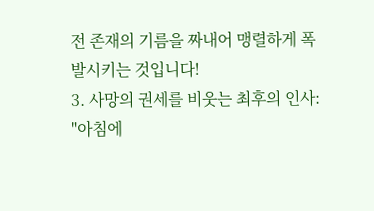전 존재의 기름을 짜내어 맹렬하게 폭발시키는 것입니다!
3. 사망의 권세를 비웃는 최후의 인사: "아침에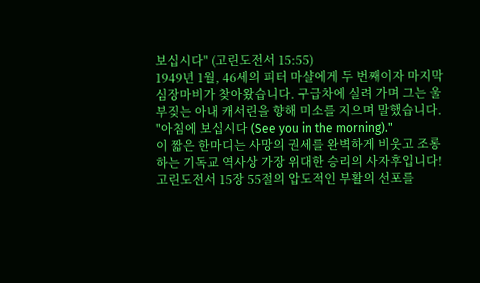보십시다" (고린도전서 15:55)
1949년 1월, 46세의 피터 마샬에게 두 번째이자 마지막 심장마비가 찾아왔습니다. 구급차에 실려 가며 그는 울부짖는 아내 캐서린을 향해 미소를 지으며 말했습니다.
"아침에 보십시다 (See you in the morning)."
이 짧은 한마디는 사망의 권세를 완벽하게 비웃고 조롱하는 기독교 역사상 가장 위대한 승리의 사자후입니다!
고린도전서 15장 55절의 압도적인 부활의 선포를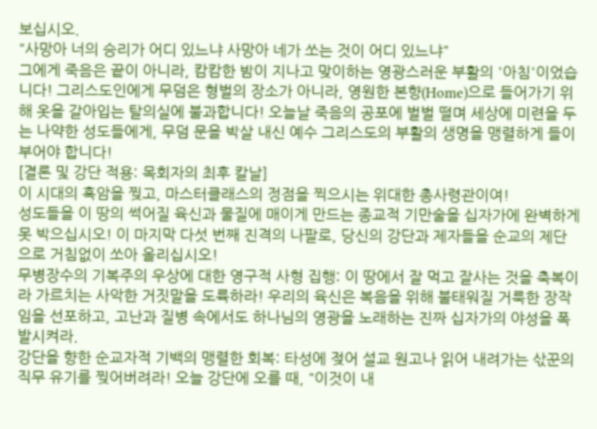보십시오.
"사망아 너의 승리가 어디 있느냐 사망아 네가 쏘는 것이 어디 있느냐"
그에게 죽음은 끝이 아니라, 캄캄한 밤이 지나고 맞이하는 영광스러운 부활의 '아침'이었습니다! 그리스도인에게 무덤은 형벌의 장소가 아니라, 영원한 본향(Home)으로 들어가기 위해 옷을 갈아입는 탈의실에 불과합니다! 오늘날 죽음의 공포에 벌벌 떨며 세상에 미련을 두는 나약한 성도들에게, 무덤 문을 박살 내신 예수 그리스도의 부활의 생명을 맹렬하게 들이부어야 합니다!
[결론 및 강단 적용: 목회자의 최후 칼날]
이 시대의 흑암을 찢고, 마스터클래스의 정점을 찍으시는 위대한 총사령관이여!
성도들을 이 땅의 썩어질 육신과 물질에 매이게 만드는 종교적 기만술을 십자가에 완벽하게 못 박으십시오! 이 마지막 다섯 번째 진격의 나팔로, 당신의 강단과 제자들을 순교의 제단으로 거침없이 쏘아 올리십시오!
무병장수의 기복주의 우상에 대한 영구적 사형 집행: 이 땅에서 잘 먹고 잘사는 것을 축복이라 가르치는 사악한 거짓말을 도륙하라! 우리의 육신은 복음을 위해 불태워질 거룩한 장작임을 선포하고, 고난과 질병 속에서도 하나님의 영광을 노래하는 진짜 십자가의 야성을 폭발시켜라.
강단을 향한 순교자적 기백의 맹렬한 회복: 타성에 젖어 설교 원고나 읽어 내려가는 삯꾼의 직무 유기를 찢어버려라! 오늘 강단에 오를 때, "이것이 내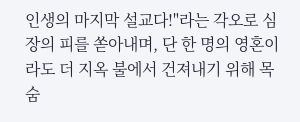인생의 마지막 설교다!"라는 각오로 심장의 피를 쏟아내며, 단 한 명의 영혼이라도 더 지옥 불에서 건져내기 위해 목숨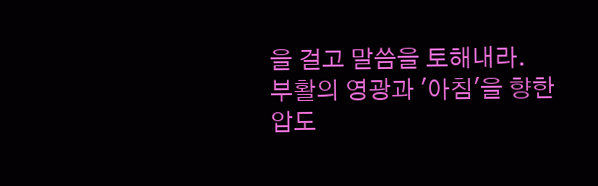을 걸고 말씀을 토해내라.
부활의 영광과 '아침'을 향한 압도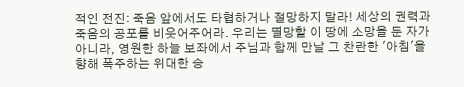적인 전진: 죽음 앞에서도 타협하거나 절망하지 말라! 세상의 권력과 죽음의 공포를 비웃어주어라. 우리는 멸망할 이 땅에 소망을 둔 자가 아니라, 영원한 하늘 보좌에서 주님과 함께 만날 그 찬란한 '아침'을 향해 폭주하는 위대한 승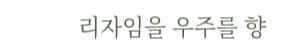리자임을 우주를 향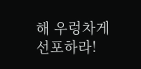해 우렁차게 선포하라!